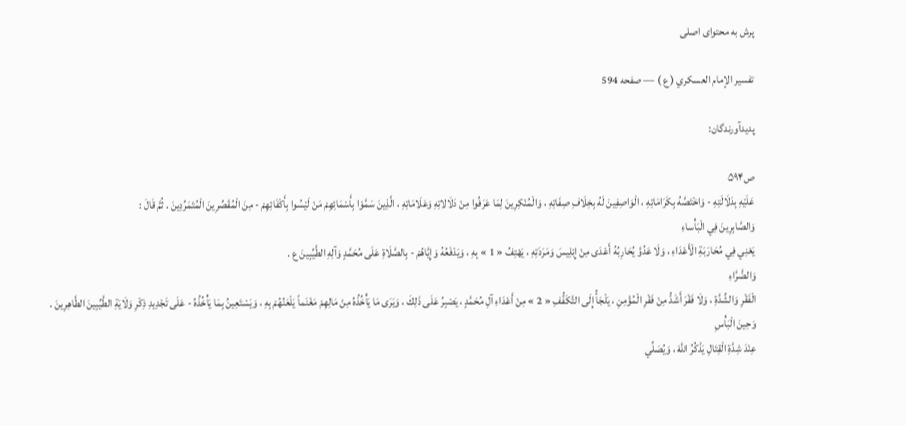پرش به محتوای اصلی

تفسير الإمام العسكري ( ع ) — صفحه 594

پدیدآورندگان:

ص۵۹۴
عَلَيْهِ بِدَلَالَتِهِ - وَاخْتَصَّهُ بِكَرَامَاتِهِ ، الْوَاصِفِينَ لَهُ بِخِلَافِ صِفَاتِهِ ، وَالْمُنْكِرِينَ لِمَا عَرَفُوا مِنْ دَلَالاتِهِ وَعَلَامَاتِهِ ، الَّذِينَ سَمَّوْا بِأَسْمَائِهِمْ مَنْ لَيْسُوا بِأَكْفَائِهِمْ - مِنَ الْمُقَصِّرِينَ الْمُتَمَرِّدِينَ . ثُمَّ قَالَ :
وَالصَّابِرِينَ فِي الْبَأْساءِ
يَعْنِي فِي مُحَارَبَةِ الْأَعْدَاءِ ، وَلَا عَدُوَّ يُحَارِبُهُ أَعْدَى مِنْ إِبْلِيسَ وَمَرَدَتِهِ ، يَهْتِفُ « 1 » بِهِ ، وَيَدْفَعُهُ وَإِيَّاهُمْ - بِالصَّلَاةِ عَلَى مُحَمَّدٍ وَآلِهِ الطَّيِّبِينَ ع .
وَالضَّرَّاءِ
الْفَقْرِ وَالشِّدَّةِ ، وَلَا فَقْرَ أَشَدُّ مِنْ فَقْرِ الْمُؤْمِنِ ، يَلْجَأُ إِلَى التَّكَفُّفِ « 2 » مِنْ أَعْدَاءِ آلِ مُحَمَّدٍ ، يَصْبِرُ عَلَى ذَلِكَ ، وَيَرَى مَا يَأْخُذُهُ مِنْ مَالِهِمْ مَغْنَماً يَلْعَنُهُمْ بِهِ ، وَيَسْتَعِينُ بِمَا يَأْخُذُهُ - عَلَى تَجْدِيدِ ذِكْرِ وَلَايَةِ الطَّيِّبِينَ الطَّاهِرِينَ .
وَحِينَ الْبَأْسِ
عِنْدَ شِدَّةِ الْقِتَالِ يَذْكُرُ اللَّهَ ، وَيُصَلِّي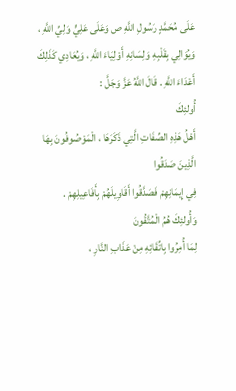عَلَى مُحَمَّدٍ رَسُولِ اللَّهِ ص وَعَلَى عَلِيٍّ وَلِيِّ اللَّهِ ، وَيُوَالِي بِقَلْبِهِ وَلِسَانِهِ أَوْلِيَاءَ اللَّهِ ، وَيُعَادِي كَذَلِكَ أَعْدَاءَ اللَّهِ . قَالَ اللَّهُ عَزَّ وَجَلَّ :
أُولئِكَ
أَهْلُ هَذِهِ الصِّفَاتِ الَّتِي ذَكَرَهَا ، الْمَوْصُوفُونَ بِهَا
الَّذِينَ صَدَقُوا
فِي إِيمَانِهِمْ فَصَدَّقُوا أَقَاوِيلَهُمْ بِأَفَاعِيلِهِمْ .
وَأُولئِكَ هُمُ الْمُتَّقُونَ
لِمَا أُمِرُوا بِاتِّقَائِهِ مِنْ عَذَابِ النَّارِ ،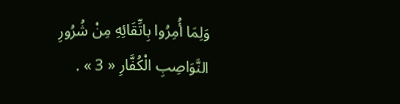وَلِمَا أُمِرُوا بِاتِّقَائِهِ مِنْ شُرُورِ النَّوَاصِبِ الْكُفَّارِ « 3 » .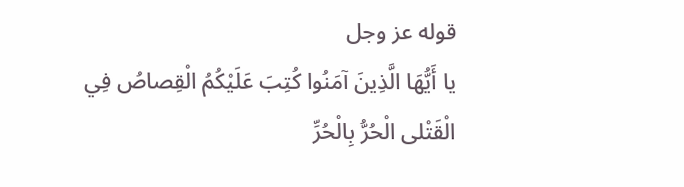قوله عز وجل
يا أَيُّهَا الَّذِينَ آمَنُوا كُتِبَ عَلَيْكُمُ الْقِصاصُ فِي الْقَتْلى الْحُرُّ بِالْحُرِّ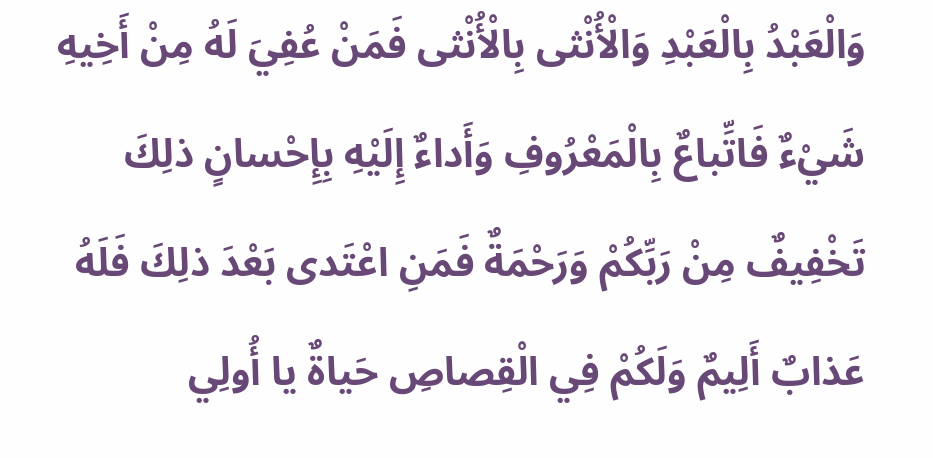وَالْعَبْدُ بِالْعَبْدِ وَالْأُنْثى بِالْأُنْثى فَمَنْ عُفِيَ لَهُ مِنْ أَخِيهِ شَيْءٌ فَاتِّباعٌ بِالْمَعْرُوفِ وَأَداءٌ إِلَيْهِ بِإِحْسانٍ ذلِكَ تَخْفِيفٌ مِنْ رَبِّكُمْ وَرَحْمَةٌ فَمَنِ اعْتَدى بَعْدَ ذلِكَ فَلَهُ عَذابٌ أَلِيمٌ وَلَكُمْ فِي الْقِصاصِ حَياةٌ يا أُولِي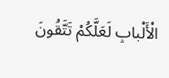الْأَلْبابِ لَعَلَّكُمْ تَتَّقُونَ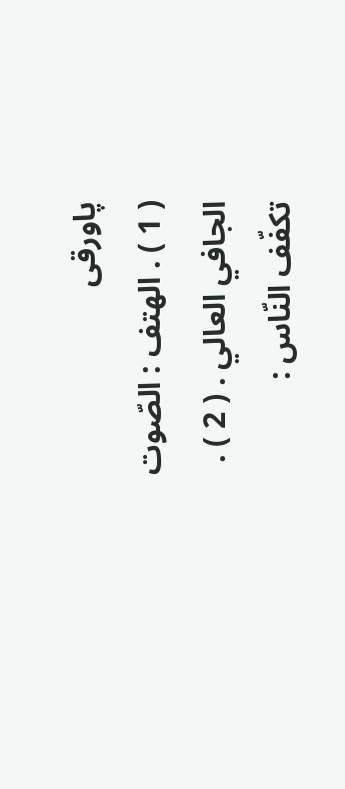پاورقی
( 1 ) . الهتف : الصّوت الجافي العالي . ( 2 ) . تكفّف النّاس :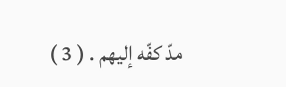مدّ كفّه إليهم . ( 3 )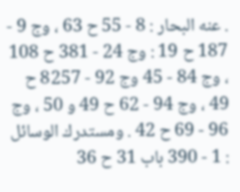. عنه البحار : 8 - 55 ح 63 ، وج 9 - 187 ح 19 : وج 24 - 381 ح 108 ، وج 84 - 45 وج 92 - 8257 ح 49 ، وج 94 - 62 ح 49 و 50 ، وج 96 - 69 ح 42 . ومستدرك الوسائل : 1 - 390 باب 31 ح 36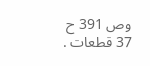وص 391 ح 37 قطعات .